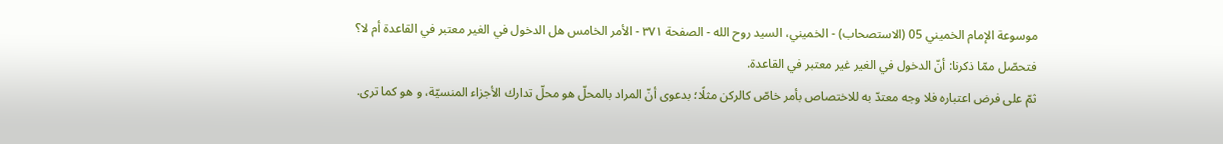موسوعة الإمام الخميني 05 (الاستصحاب) - الخميني، السيد روح الله - الصفحة ٣٧١ - الأمر الخامس هل الدخول في الغير معتبر في القاعدة أم لا؟
فتحصّل ممّا ذكرنا: أنّ الدخول في الغير غير معتبر في القاعدة.
ثمّ على فرض اعتباره فلا وجه معتدّ به للاختصاص بأمر خاصّ كالركن مثلًا؛ بدعوى أنّ المراد بالمحلّ هو محلّ تدارك الأجزاء المنسيّة، و هو كما ترى.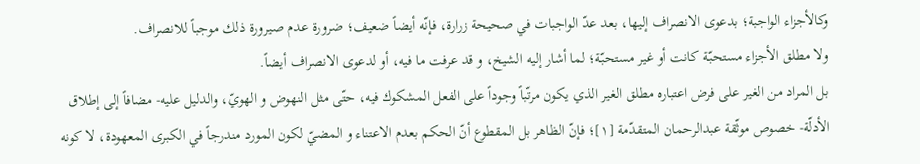وكالأجزاء الواجبة؛ بدعوى الانصراف إليها، بعد عدّ الواجبات في صحيحة زرارة، فإنّه أيضاً ضعيف؛ ضرورة عدم صيرورة ذلك موجباً للانصراف.
ولا مطلق الأجزاء مستحبّة كانت أو غير مستحبّة؛ لما أشار إليه الشيخ، و قد عرفت ما فيه، أو لدعوى الانصراف أيضاً.
بل المراد من الغير على فرض اعتباره مطلق الغير الذي يكون مرتّباً وجوداً على الفعل المشكوك فيه، حتّى مثل النهوض و الهويّ، والدليل عليه- مضافاً إلى إطلاق الأدلّة- خصوص موثّقة عبدالرحمان المتقدّمة [١]؛ فإنّ الظاهر بل المقطوع أنّ الحكم بعدم الاعتناء و المضيّ لكون المورد مندرجاً في الكبرى المعهودة، لا كونه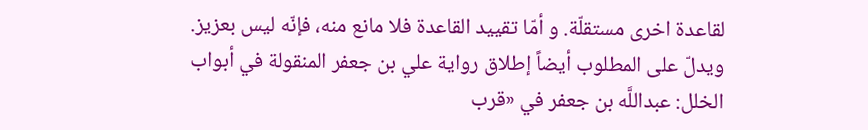لقاعدة اخرى مستقلّة. و أمّا تقييد القاعدة فلا مانع منه، فإنّه ليس بعزيز.
ويدلّ على المطلوب أيضاً إطلاق رواية علي بن جعفر المنقولة في أبواب الخلل: عبداللَّه بن جعفر في «قرب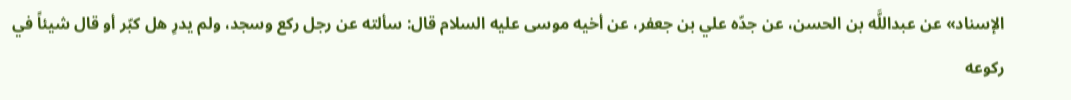الإسناد» عن عبداللَّه بن الحسن، عن جدّه علي بن جعفر، عن أخيه موسى عليه السلام قال: سألته عن رجل ركع وسجد، ولم يدرِ هل كبّر أو قال شيئاً في ركوعه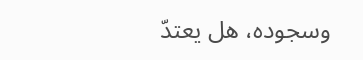وسجوده، هل يعتدّ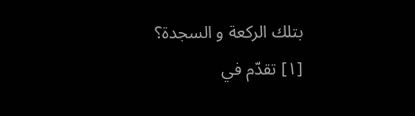بتلك الركعة و السجدة؟
[١] تقدّم في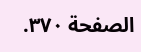الصفحة ٣٧٠.